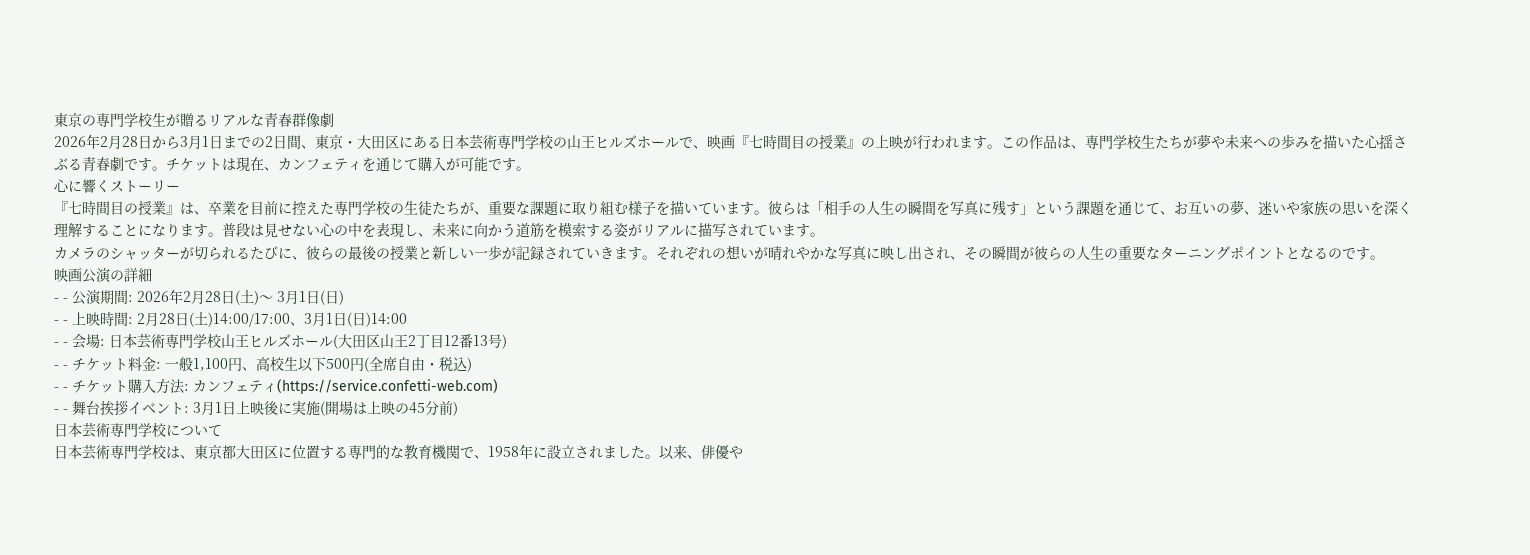東京の専門学校生が贈るリアルな青春群像劇
2026年2月28日から3月1日までの2日間、東京・大田区にある日本芸術専門学校の山王ヒルズホールで、映画『七時間目の授業』の上映が行われます。この作品は、専門学校生たちが夢や未来への歩みを描いた心揺さぶる青春劇です。チケットは現在、カンフェティを通じて購入が可能です。
心に響くストーリー
『七時間目の授業』は、卒業を目前に控えた専門学校の生徒たちが、重要な課題に取り組む様子を描いています。彼らは「相手の人生の瞬間を写真に残す」という課題を通じて、お互いの夢、迷いや家族の思いを深く理解することになります。普段は見せない心の中を表現し、未来に向かう道筋を模索する姿がリアルに描写されています。
カメラのシャッターが切られるたびに、彼らの最後の授業と新しい一歩が記録されていきます。それぞれの想いが晴れやかな写真に映し出され、その瞬間が彼らの人生の重要なターニングポイントとなるのです。
映画公演の詳細
- - 公演期間: 2026年2月28日(土)〜 3月1日(日)
- - 上映時間: 2月28日(土)14:00/17:00、3月1日(日)14:00
- - 会場: 日本芸術専門学校山王ヒルズホール(大田区山王2丁目12番13号)
- - チケット料金: 一般1,100円、高校生以下500円(全席自由・税込)
- - チケット購入方法: カンフェティ(https://service.confetti-web.com)
- - 舞台挨拶イベント: 3月1日上映後に実施(開場は上映の45分前)
日本芸術専門学校について
日本芸術専門学校は、東京都大田区に位置する専門的な教育機関で、1958年に設立されました。以来、俳優や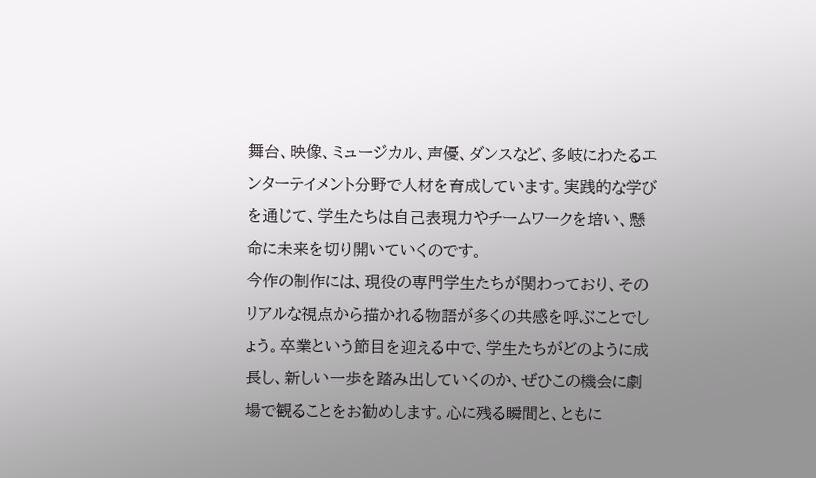舞台、映像、ミュージカル、声優、ダンスなど、多岐にわたるエンターテイメント分野で人材を育成しています。実践的な学びを通じて、学生たちは自己表現力やチームワークを培い、懸命に未来を切り開いていくのです。
今作の制作には、現役の専門学生たちが関わっており、そのリアルな視点から描かれる物語が多くの共感を呼ぶことでしょう。卒業という節目を迎える中で、学生たちがどのように成長し、新しい一歩を踏み出していくのか、ぜひこの機会に劇場で観ることをお勧めします。心に残る瞬間と、ともに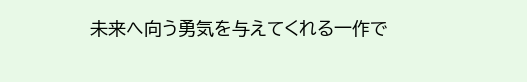未来へ向う勇気を与えてくれる一作で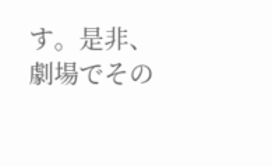す。是非、劇場でその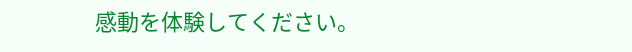感動を体験してください。